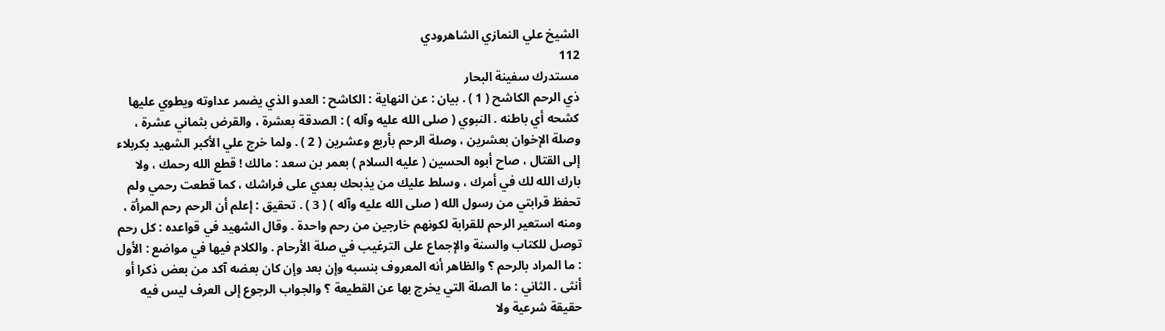الشيخ علي النمازي الشاهرودي
112
مستدرك سفينة البحار
ذي الرحم الكاشح ( 1 ) . بيان : عن النهاية : الكاشح : العدو الذي يضمر عداوته ويطوي عليها كشحه أي باطنه . النبوي ( صلى الله عليه وآله ) : الصدقة بعشرة ، والقرض بثماني عشرة ، وصلة الإخوان بعشرين ، وصلة الرحم بأربع وعشرين ( 2 ) . ولما خرج علي الأكبر الشهيد بكربلاء إلى القتال ، صاح أبوه الحسين ( عليه السلام ) بعمر بن سعد : مالك ! قطع الله رحمك ، ولا بارك الله لك في أمرك ، وسلط عليك من يذبحك بعدي على فراشك ، كما قطعت رحمي ولم تحفظ قرابتي من رسول الله ( صلى الله عليه وآله ) ( 3 ) . تحقيق : إعلم أن الرحم رحم المرأة ، ومنه استعير الرحم للقرابة لكونهم خارجين من رحم واحدة . وقال الشهيد في قواعده : كل رحم توصل للكتاب والسنة والإجماع على الترغيب في صلة الأرحام . والكلام فيها في مواضع : الأول : ما المراد بالرحم ؟ والظاهر أنه المعروف بنسبه وإن بعد وإن كان بعضه آكد من بعض ذكرا أو أنثى . الثاني : ما الصلة التي يخرج بها عن القطيعة ؟ والجواب الرجوع إلى العرف ليس فيه حقيقة شرعية ولا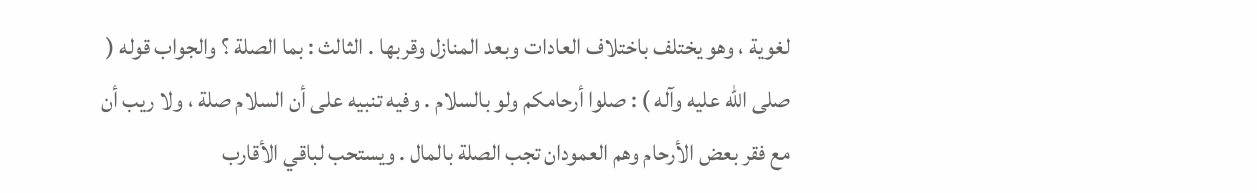لغوية ، وهو يختلف باختلاف العادات وبعد المنازل وقربها . الثالث : بما الصلة ؟ والجواب قوله ( صلى الله عليه وآله ) : صلوا أرحامكم ولو بالسلام . وفيه تنبيه على أن السلام صلة ، ولا ريب أن مع فقر بعض الأرحام وهم العمودان تجب الصلة بالمال . ويستحب لباقي الأقارب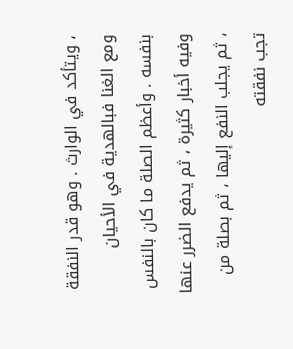، ويتأكد في الوارث . وهو قدر النفقة ومع الغنا فبالهدية في الأحيان بنفسه . وأعظم الصلة ما كان بالنفس وفيه أخبار كثيرة ، ثم يدفع الضرر عنها ، ثم يجلب النفع إليها ، ثم بصلة من تجب نفقته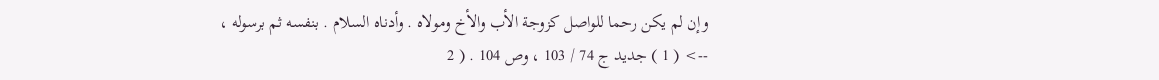وإن لم يكن رحما للواصل كزوجة الأب والأخ ومولاه . وأدناه السلام . بنفسه ثم برسوله ،
--> ( 1 ) جديد ج 74 / 103 ، وص 104 . ( 2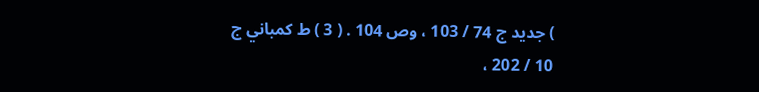) جديد ج 74 / 103 ، وص 104 . ( 3 ) ط كمباني ج 10 / 202 ،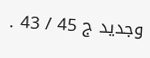وجديد ج 45 / 43 .